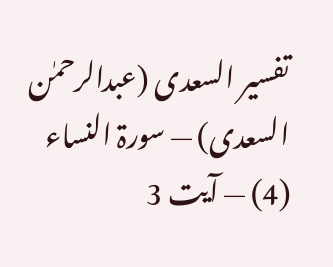تفسیر السعدی (عبدالرحمٰن السعدی) — سورۃ النساء (4) — آیت 3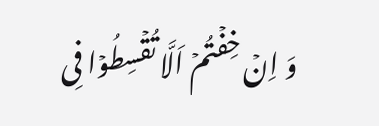وَ اِنۡ خِفۡتُمۡ اَلَّا تُقۡسِطُوۡا فِی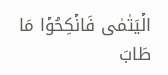الۡیَتٰمٰی فَانۡکِحُوۡا مَا طَابَ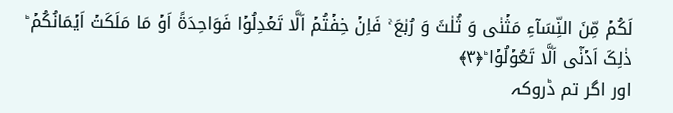لَکُمۡ مِّنَ النِّسَآءِ مَثۡنٰی وَ ثُلٰثَ وَ رُبٰعَ ۚ فَاِنۡ خِفۡتُمۡ اَلَّا تَعۡدِلُوۡا فَوَاحِدَۃً اَوۡ مَا مَلَکَتۡ اَیۡمَانُکُمۡ ؕ ذٰلِکَ اَدۡنٰۤی اَلَّا تَعُوۡلُوۡا ؕ﴿۳﴾
اور اگر تم ڈروکہ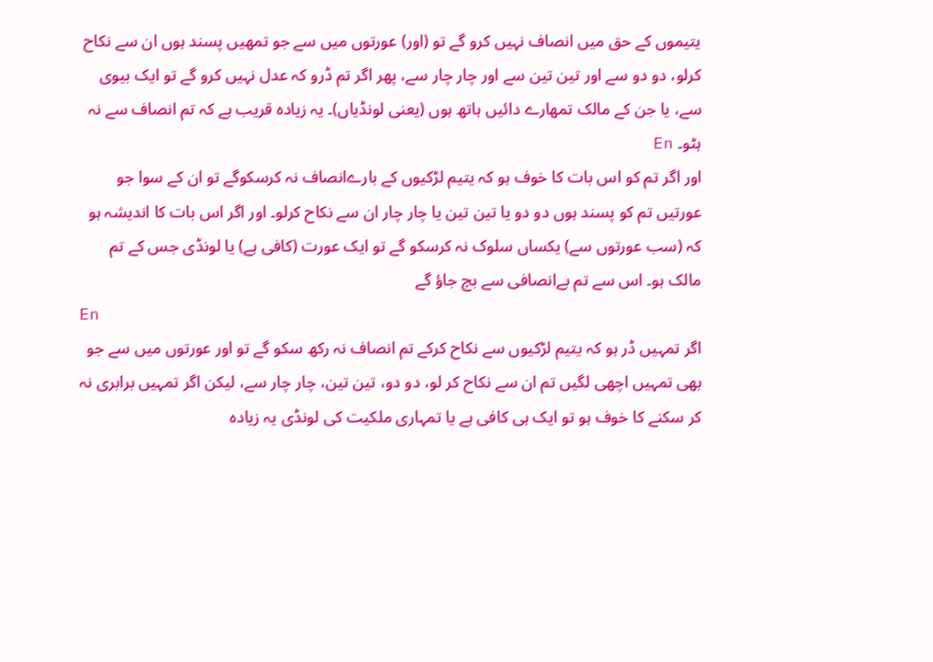یتیموں کے حق میں انصاف نہیں کرو گے تو (اور) عورتوں میں سے جو تمھیں پسند ہوں ان سے نکاح کرلو، دو دو سے اور تین تین سے اور چار چار سے، پھر اگر تم ڈرو کہ عدل نہیں کرو گے تو ایک بیوی سے، یا جن کے مالک تمھارے دائیں ہاتھ ہوں (یعنی لونڈیاں)۔ یہ زیادہ قریب ہے کہ تم انصاف سے نہ ہٹو۔ En
اور اگر تم کو اس بات کا خوف ہو کہ یتیم لڑکیوں کے بارےانصاف نہ کرسکوگے تو ان کے سوا جو عورتیں تم کو پسند ہوں دو دو یا تین تین یا چار چار ان سے نکاح کرلو۔ اور اگر اس بات کا اندیشہ ہو کہ (سب عورتوں سے) یکساں سلوک نہ کرسکو گے تو ایک عورت (کافی ہے) یا لونڈی جس کے تم مالک ہو۔ اس سے تم بےانصافی سے بچ جاؤ گے
En
اگر تمہیں ڈر ہو کہ یتیم لڑکیوں سے نکاح کرکے تم انصاف نہ رکھ سکو گے تو اور عورتوں میں سے جو بھی تمہیں اچھی لگیں تم ان سے نکاح کر لو، دو دو، تین تین، چار چار سے، لیکن اگر تمہیں برابری نہ کر سکنے کا خوف ہو تو ایک ہی کافی ہے یا تمہاری ملکیت کی لونڈی یہ زیاده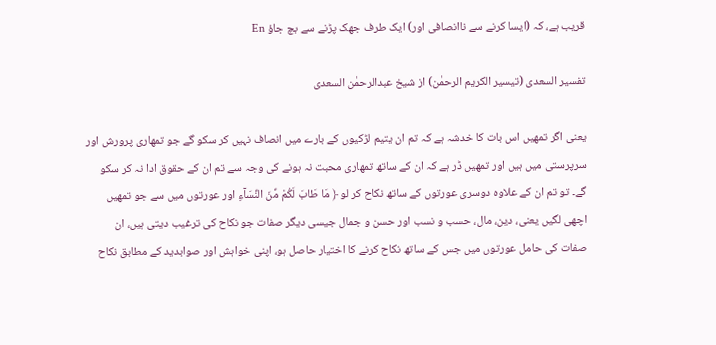قریب ہے، کہ (ایسا کرنے سے ناانصافی اور) ایک طرف جھک پڑنے سے بچ جاؤ En

تفسیر السعدی (تیسیر الکریم الرحمٰن) از شیخ عبدالرحمٰن السعدی

یعنی اگر تمھیں اس بات کا خدشہ ہے کہ تم ان یتیم لڑکیوں کے بارے میں انصاف نہیں کر سکو گے جو تمھاری پرورش اور سرپرستی میں ہیں اور تمھیں ڈر ہے کہ ان کے ساتھ تمھاری محبت نہ ہونے کی وجہ سے تم ان کے حقوق ادا نہ کر سکو گے۔ تو تم ان کے علاوہ دوسری عورتوں کے ساتھ نکاح کر لو ﴿ مَا طَابَ لَكُمْ مِّنَ النِّسَآءِ اور عورتوں میں سے جو تمھیں اچھی لگیں یعنی، دین، مال، حسب و نسب اور حسن و جمال جیسی دیگر صفات جو نکاح کی ترغیب دیتی ہیں، ان صفات کی حامل عورتوں میں جس کے ساتھ نکاح کرنے کا اختیار حاصل ہو، اپنی خواہش اور صوابدید کے مطابق نکاح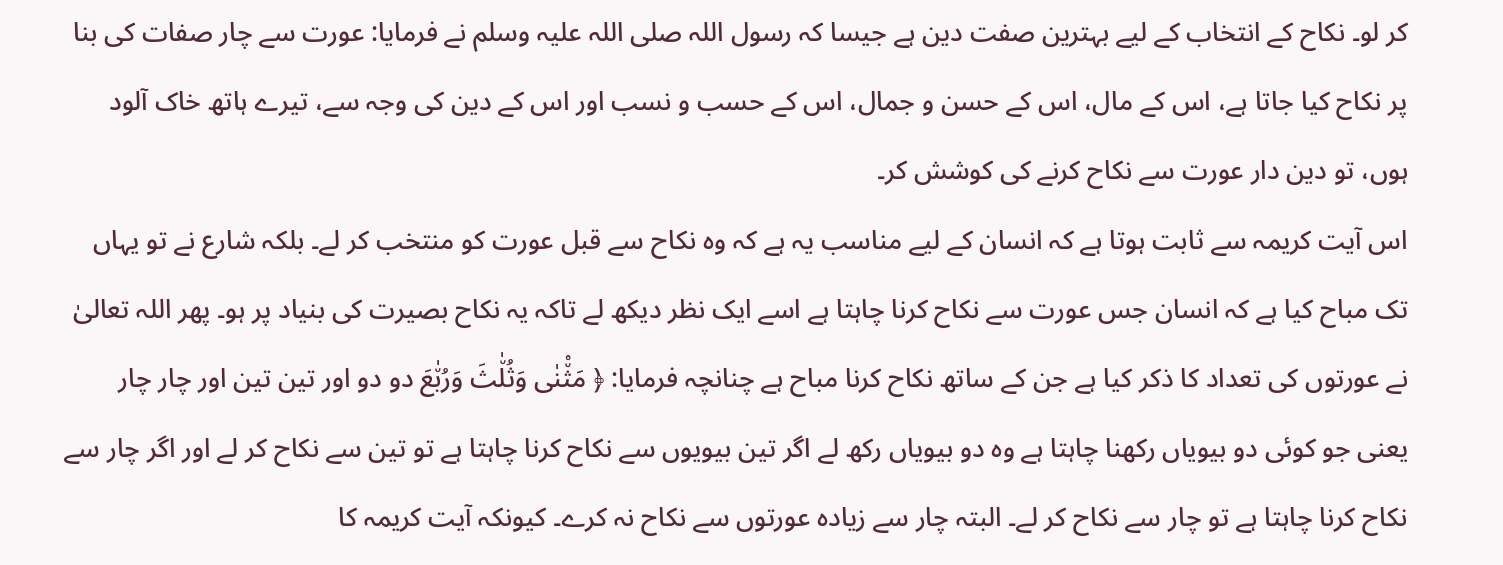کر لو۔ نکاح کے انتخاب کے لیے بہترین صفت دین ہے جیسا کہ رسول اللہ صلی اللہ علیہ وسلم نے فرمایا: عورت سے چار صفات کی بنا پر نکاح کیا جاتا ہے، اس کے مال، اس کے حسن و جمال، اس کے حسب و نسب اور اس کے دین کی وجہ سے، تیرے ہاتھ خاک آلود ہوں، تو دین دار عورت سے نکاح کرنے کی کوشش کر۔
اس آیت کریمہ سے ثابت ہوتا ہے کہ انسان کے لیے مناسب یہ ہے کہ وہ نکاح سے قبل عورت کو منتخب کر لے۔ بلکہ شارع نے تو یہاں تک مباح کیا ہے کہ انسان جس عورت سے نکاح کرنا چاہتا ہے اسے ایک نظر دیکھ لے تاکہ یہ نکاح بصیرت کی بنیاد پر ہو۔ پھر اللہ تعالیٰ نے عورتوں کی تعداد کا ذکر کیا ہے جن کے ساتھ نکاح کرنا مباح ہے چنانچہ فرمایا: ﴿ مَثْ٘نٰى وَثُلٰ٘ثَ وَرُبٰ٘عَ دو دو اور تین تین اور چار چار یعنی جو کوئی دو بیویاں رکھنا چاہتا ہے وہ دو بیویاں رکھ لے اگر تین بیویوں سے نکاح کرنا چاہتا ہے تو تین سے نکاح کر لے اور اگر چار سے نکاح کرنا چاہتا ہے تو چار سے نکاح کر لے۔ البتہ چار سے زیادہ عورتوں سے نکاح نہ کرے۔ کیونکہ آیت کریمہ کا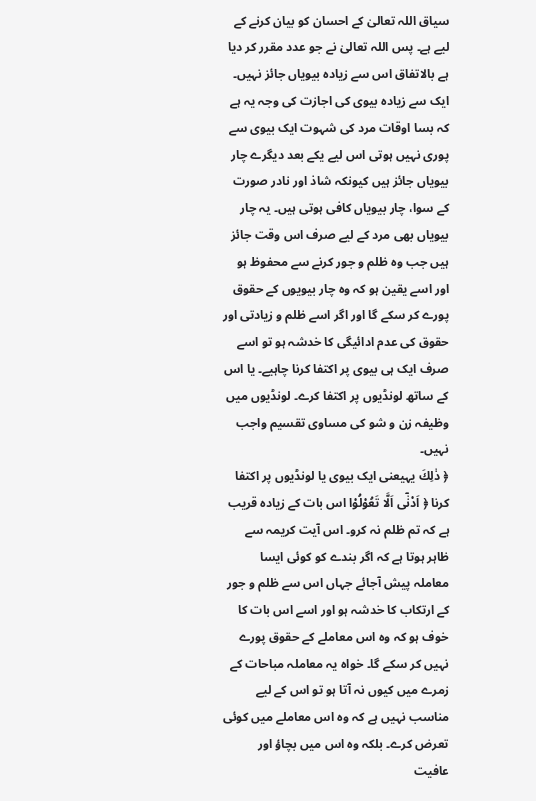سیاق اللہ تعالیٰ کے احسان کو بیان کرنے کے لیے ہے۔ پس اللہ تعالیٰ نے جو عدد مقرر کر دیا ہے بالاتفاق اس سے زیادہ بیویاں جائز نہیں۔ ایک سے زیادہ بیوی کی اجازت کی وجہ یہ ہے کہ بسا اوقات مرد کی شہوت ایک بیوی سے پوری نہیں ہوتی اس لیے یکے بعد دیگرے چار بیویاں جائز ہیں کیونکہ شاذ اور نادر صورت کے سوا، چار بیویاں کافی ہوتی ہیں۔ یہ چار بیویاں بھی مرد کے لیے صرف اس وقت جائز ہیں جب وہ ظلم و جور کرنے سے محفوظ ہو اور اسے یقین ہو کہ وہ چار بیویوں کے حقوق پورے کر سکے گا اور اگر اسے ظلم و زیادتی اور حقوق کی عدم ادائیگی کا خدشہ ہو تو اسے صرف ایک ہی بیوی پر اکتفا کرنا چاہیے۔ یا اس کے ساتھ لونڈیوں پر اکتفا کرے۔ لونڈیوں میں وظیفہ زن و شو کی مساوی تقسیم واجب نہیں۔
﴿ ذٰلِكَ یہیعنی ایک بیوی یا لونڈیوں پر اکتفا کرنا ﴿ اَدْنٰۤى اَلَّا تَعُوْلُوْا اس بات کے زیادہ قریب ہے کہ تم ظلم نہ کرو۔ اس آیت کریمہ سے ظاہر ہوتا ہے کہ اگر بندے کو کوئی ایسا معاملہ پیش آجائے جہاں اس سے ظلم و جور کے ارتکاب کا خدشہ ہو اور اسے اس بات کا خوف ہو کہ وہ اس معاملے کے حقوق پورے نہیں کر سکے گا۔ خواہ یہ معاملہ مباحات کے زمرے میں کیوں نہ آتا ہو تو اس کے لیے مناسب نہیں ہے کہ وہ اس معاملے میں کوئی تعرض کرے۔ بلکہ وہ اس میں بچاؤ اور عافیت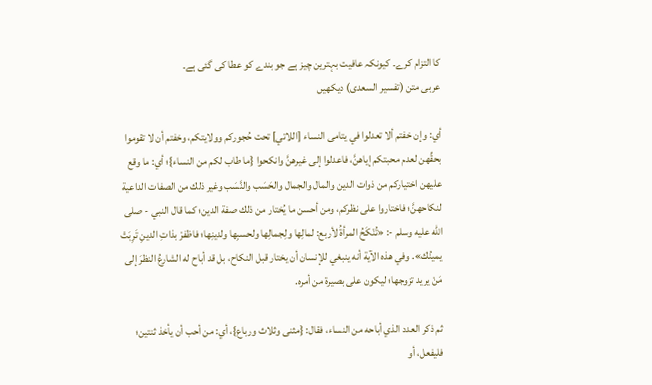کا التزام کرے۔ کیونکہ عافیت بہترین چیز ہے جو بندے کو عطا کی گئی ہے۔
عربی متن (تفسیر السعدی) دیکھیں

أي: وإن خفتم ألا تعدلوا في يتامى النساء [اللاتي] تحت حُجوركم وولايتكم، وخفتم أن لا تقوموا بحقِّهن لعدم محبتكم إياهنَّ، فاعدلوا إلى غيرهنَّ وانكحوا {ما طاب لكم من النساء}؛ أي: ما وقع عليهن اختياركم من ذوات الدين والمال والجمال والحَسَب والنَّسَب وغير ذلك من الصفات الداعية لنكاحهنَّ؛ فاختاروا على نظركم، ومن أحسن ما يُختار من ذلك صفة الدين؛ كما قال النبي - صلى الله عليه وسلم -: «تُنْكَحُ المرأةُ لأربع: لمالِها ولِجمالِها ولحسبِها ولدينِها؛ فاظفرْ بذاتِ الدينِ تَرِبَتْ يمينُك». وفي هذه الآية أنه ينبغي للإنسان أن يختار قبل النكاح، بل قد أباح له الشارعُ النظرَ إلى مَنْ يريد تزوجها؛ ليكون على بصيرة من أمره.

ثم ذكر العدد الذي أباحه من النساء، فقال: {مثنى وثلاث ورباع}، أي: من أحب أن يأخذ ثنتين؛ فليفعل، أو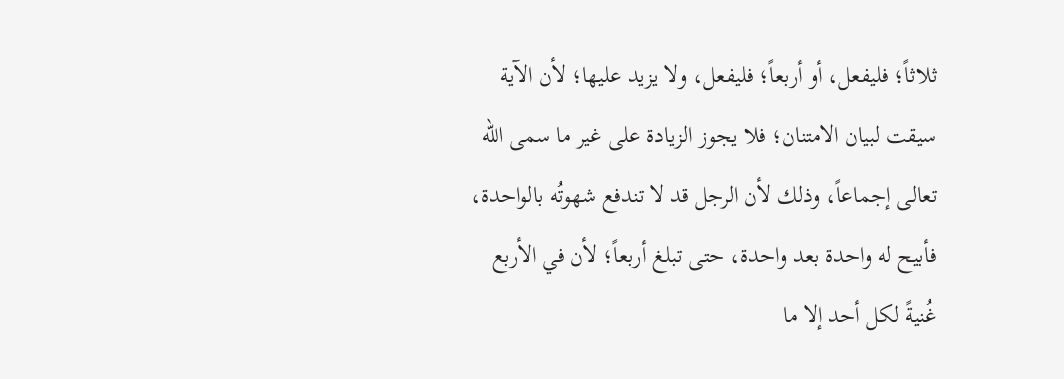ثلاثاً؛ فليفعل، أو أربعاً؛ فليفعل، ولا يزيد عليها؛ لأن الآية سيقت لبيان الامتنان؛ فلا يجوز الزيادة على غير ما سمى الله تعالى إجماعاً، وذلك لأن الرجل قد لا تندفع شهوتُه بالواحدة، فأبيح له واحدة بعد واحدة، حتى تبلغ أربعاً؛ لأن في الأربع غُنيةً لكل أحد إلا ما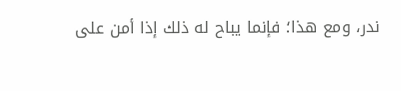ندر، ومع هذا؛ فإنما يباح له ذلك إذا أمن على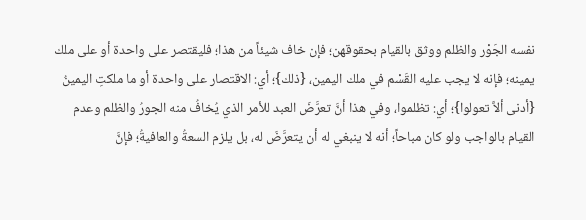نفسه الجَوْر والظلم ووثق بالقيام بحقوقهن؛ فإن خاف شيئاً من هذا؛ فليقتصر على واحدة أو على ملك يمينه؛ فإنه لا يجب عليه القَسْم في ملك اليمين، {ذلك}؛ أي: الاقتصار على واحدة أو ما ملكتِ اليمينُ {أدنى ألاَّ تعولوا}؛ أي: تظلموا، وفي هذا أنَّ تعرَّضَ العبد للأمر الذي يُخافُ منه الجورُ والظلم وعدم القيام بالواجب ولو كان مباحاً؛ أنه لا ينبغي له أن يتعرَّضَ له، بل يلزم السعةُ والعافيةُ؛ فإنَّ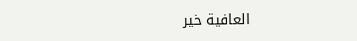العافية خير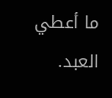ما أعطي العبد.